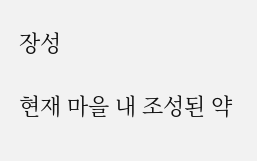장성

현재 마을 내 조성된 약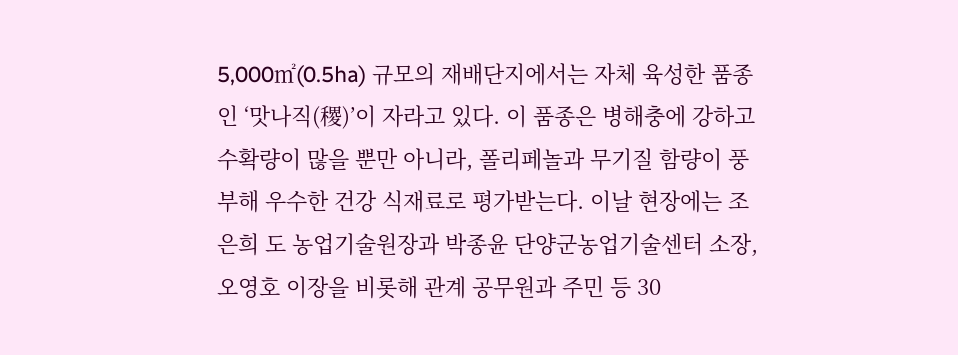5,000㎡(0.5ha) 규모의 재배단지에서는 자체 육성한 품종인 ‘맛나직(稷)’이 자라고 있다. 이 품종은 병해충에 강하고 수확량이 많을 뿐만 아니라, 폴리페놀과 무기질 함량이 풍부해 우수한 건강 식재료로 평가받는다. 이날 현장에는 조은희 도 농업기술원장과 박종윤 단양군농업기술센터 소장, 오영호 이장을 비롯해 관계 공무원과 주민 등 30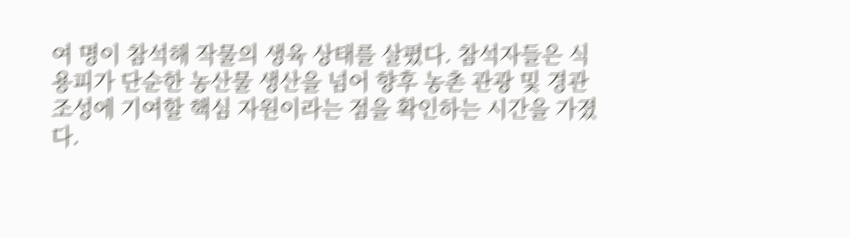여 명이 참석해 작물의 생육 상태를 살폈다. 참석자들은 식용피가 단순한 농산물 생산을 넘어 향후 농촌 관광 및 경관 조성에 기여할 핵심 자원이라는 점을 확인하는 시간을 가졌다.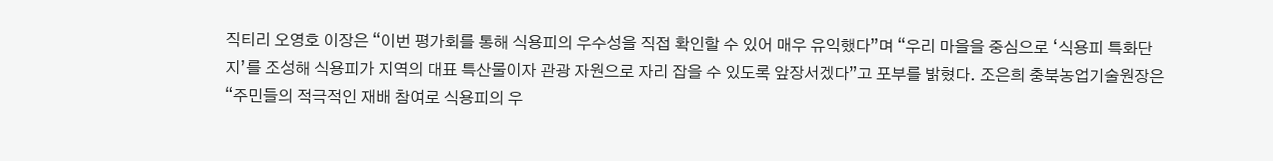직티리 오영호 이장은 “이번 평가회를 통해 식용피의 우수성을 직접 확인할 수 있어 매우 유익했다”며 “우리 마을을 중심으로 ‘식용피 특화단지’를 조성해 식용피가 지역의 대표 특산물이자 관광 자원으로 자리 잡을 수 있도록 앞장서겠다”고 포부를 밝혔다. 조은희 충북농업기술원장은 “주민들의 적극적인 재배 참여로 식용피의 우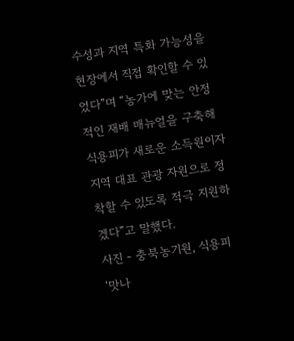수성과 지역 특화 가능성을 현장에서 직접 확인할 수 있었다”며 “농가에 맞는 안정적인 재배 매뉴얼을 구축해 식용피가 새로운 소득원이자 지역 대표 관광 자원으로 정착할 수 있도록 적극 지원하겠다”고 말했다.
사진 - 충북농기원, 식용피 ‘맛나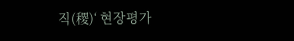직(稷)‘ 현장평가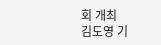회 개최
김도영 기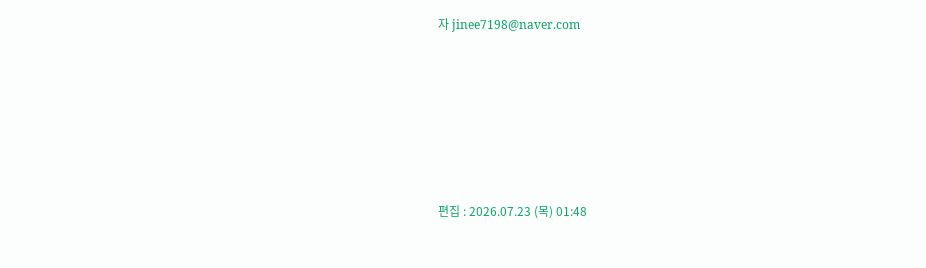자 jinee7198@naver.com






편집 : 2026.07.23 (목) 01:48